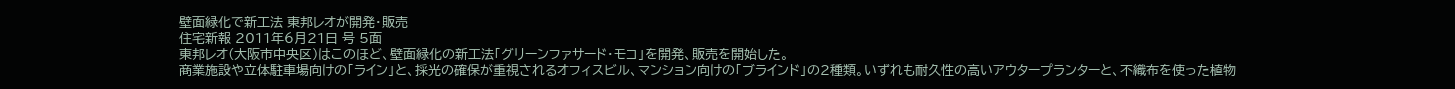壁面緑化で新工法 東邦レオが開発・販売
住宅新報 2011年6月21日 号 5面
東邦レオ(大阪市中央区)はこのほど、壁面緑化の新工法「グリーンファサード・モコ」を開発、販売を開始した。
商業施設や立体駐車場向けの「ライン」と、採光の確保が重視されるオフィスビル、マンション向けの「ブラインド」の2種類。いずれも耐久性の高いアウタープランターと、不織布を使った植物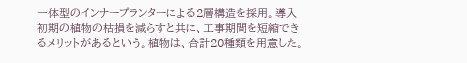一体型のインナープランターによる2層構造を採用。導入初期の植物の枯損を減らすと共に、工事期間を短縮できるメリットがあるという。植物は、合計20種類を用意した。